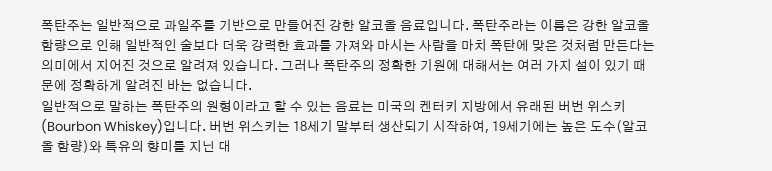폭탄주는 일반적으로 과일주를 기반으로 만들어진 강한 알코올 음료입니다. 폭탄주라는 이름은 강한 알코올 함량으로 인해 일반적인 술보다 더욱 강력한 효과를 가져와 마시는 사람을 마치 폭탄에 맞은 것처럼 만든다는 의미에서 지어진 것으로 알려져 있습니다. 그러나 폭탄주의 정확한 기원에 대해서는 여러 가지 설이 있기 때문에 정확하게 알려진 바는 없습니다.
일반적으로 말하는 폭탄주의 원형이라고 할 수 있는 음료는 미국의 켄터키 지방에서 유래된 버번 위스키(Bourbon Whiskey)입니다. 버번 위스키는 18세기 말부터 생산되기 시작하여, 19세기에는 높은 도수(알코올 함량)와 특유의 향미를 지닌 대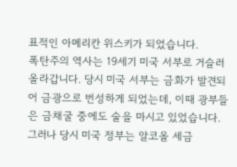표적인 아메리칸 위스키가 되었습니다.
폭탄주의 역사는 19세기 미국 서부로 거슬러 올라갑니다. 당시 미국 서부는 금화가 발견되어 금광으로 번성하게 되었는데, 이때 광부들은 금채굴 중에도 술을 마시고 있었습니다. 그러나 당시 미국 정부는 알코올 세금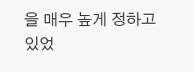을 매우 높게 정하고 있었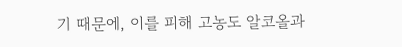기 때문에, 이를 피해 고농도 알코올과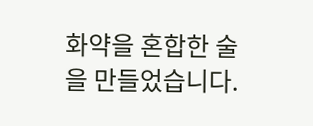화약을 혼합한 술을 만들었습니다.